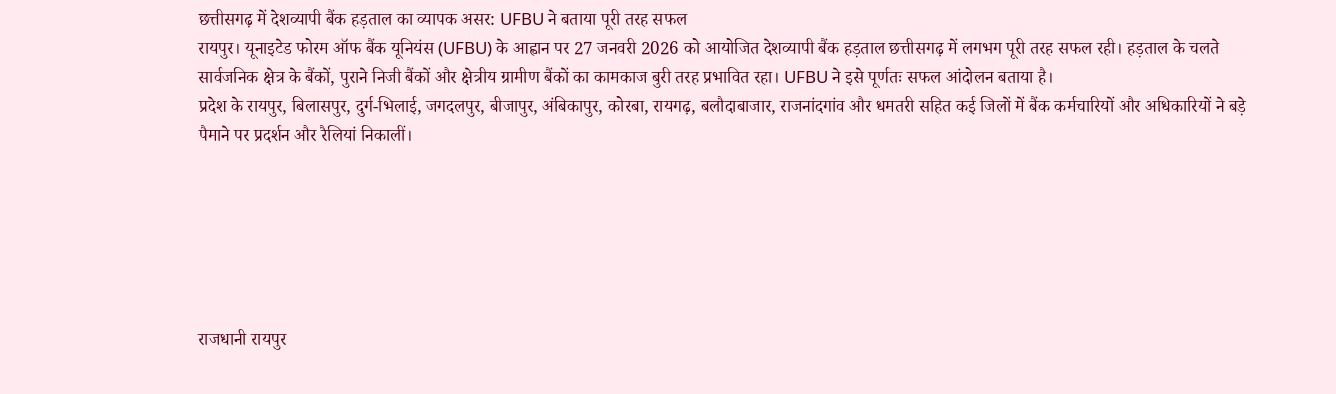छत्तीसगढ़ में देशव्यापी बैंक हड़ताल का व्यापक असर: UFBU ने बताया पूरी तरह सफल
रायपुर। यूनाइटेड फोरम ऑफ बैंक यूनियंस (UFBU) के आह्वान पर 27 जनवरी 2026 को आयोजित देशव्यापी बैंक हड़ताल छत्तीसगढ़ में लगभग पूरी तरह सफल रही। हड़ताल के चलते सार्वजनिक क्षेत्र के बैंकों, पुराने निजी बैंकों और क्षेत्रीय ग्रामीण बैंकों का कामकाज बुरी तरह प्रभावित रहा। UFBU ने इसे पूर्णतः सफल आंदोलन बताया है।
प्रदेश के रायपुर, बिलासपुर, दुर्ग-भिलाई, जगदलपुर, बीजापुर, अंबिकापुर, कोरबा, रायगढ़, बलौदाबाजार, राजनांदगांव और धमतरी सहित कई जिलों में बैंक कर्मचारियों और अधिकारियों ने बड़े पैमाने पर प्रदर्शन और रैलियां निकालीं।






राजधानी रायपुर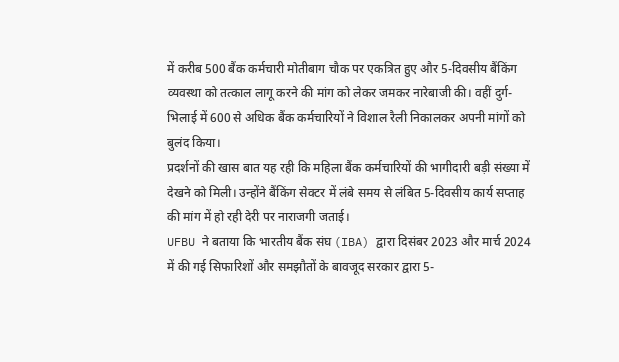में करीब 500 बैंक कर्मचारी मोतीबाग चौक पर एकत्रित हुए और 5-दिवसीय बैंकिंग व्यवस्था को तत्काल लागू करने की मांग को लेकर जमकर नारेबाजी की। वहीं दुर्ग-भिलाई में 600 से अधिक बैंक कर्मचारियों ने विशाल रैली निकालकर अपनी मांगों को बुलंद किया।
प्रदर्शनों की खास बात यह रही कि महिला बैंक कर्मचारियों की भागीदारी बड़ी संख्या में देखने को मिली। उन्होंने बैंकिंग सेक्टर में लंबे समय से लंबित 5-दिवसीय कार्य सप्ताह की मांग में हो रही देरी पर नाराजगी जताई।
UFBU ने बताया कि भारतीय बैंक संघ (IBA) द्वारा दिसंबर 2023 और मार्च 2024 में की गई सिफारिशों और समझौतों के बावजूद सरकार द्वारा 5-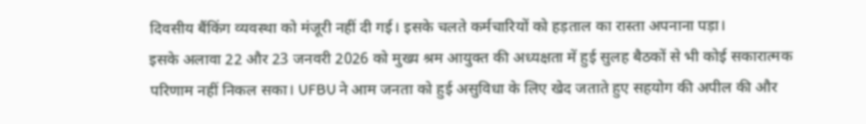दिवसीय बैंकिंग व्यवस्था को मंजूरी नहीं दी गई। इसके चलते कर्मचारियों को हड़ताल का रास्ता अपनाना पड़ा।
इसके अलावा 22 और 23 जनवरी 2026 को मुख्य श्रम आयुक्त की अध्यक्षता में हुई सुलह बैठकों से भी कोई सकारात्मक परिणाम नहीं निकल सका। UFBU ने आम जनता को हुई असुविधा के लिए खेद जताते हुए सहयोग की अपील की और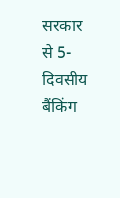सरकार से 5-दिवसीय बैंकिंग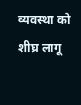व्यवस्था को शीघ्र लागू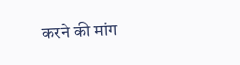करने की मांग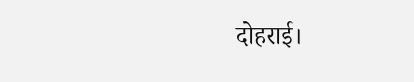दोहराई।